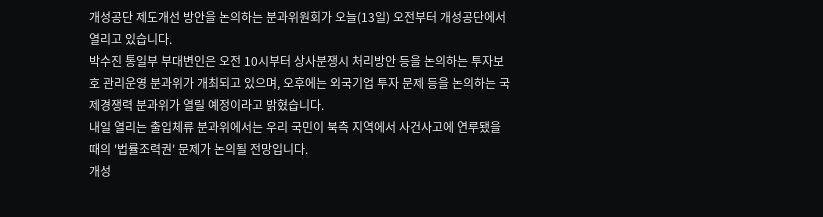개성공단 제도개선 방안을 논의하는 분과위원회가 오늘(13일) 오전부터 개성공단에서 열리고 있습니다.
박수진 통일부 부대변인은 오전 10시부터 상사분쟁시 처리방안 등을 논의하는 투자보호 관리운영 분과위가 개최되고 있으며, 오후에는 외국기업 투자 문제 등을 논의하는 국제경쟁력 분과위가 열릴 예정이라고 밝혔습니다.
내일 열리는 출입체류 분과위에서는 우리 국민이 북측 지역에서 사건사고에 연루됐을 때의 '법률조력권' 문제가 논의될 전망입니다.
개성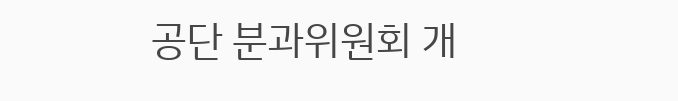공단 분과위원회 개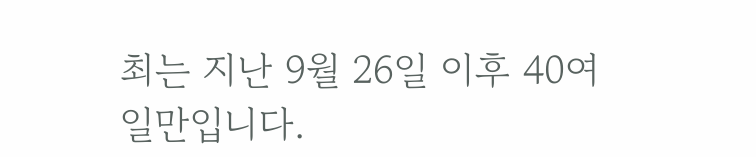최는 지난 9월 26일 이후 40여일만입니다.